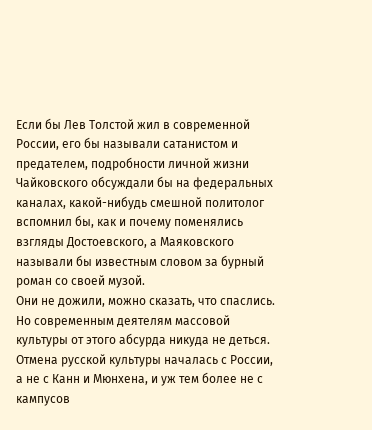Если бы Лев Толстой жил в современной России, его бы называли сатанистом и предателем, подробности личной жизни Чайковского обсуждали бы на федеральных каналах, какой-нибудь смешной политолог вспомнил бы, как и почему поменялись взгляды Достоевского, а Маяковского называли бы известным словом за бурный роман со своей музой.
Они не дожили, можно сказать, что спаслись. Но современным деятелям массовой культуры от этого абсурда никуда не деться.
Отмена русской культуры началась с России, а не с Канн и Мюнхена, и уж тем более не с кампусов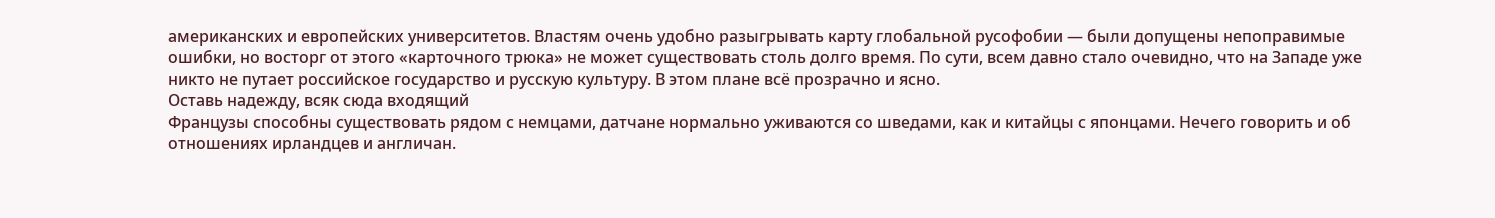американских и европейских университетов. Властям очень удобно разыгрывать карту глобальной русофобии — были допущены непоправимые ошибки, но восторг от этого «карточного трюка» не может существовать столь долго время. По сути, всем давно стало очевидно, что на Западе уже никто не путает российское государство и русскую культуру. В этом плане всё прозрачно и ясно.
Оставь надежду, всяк сюда входящий
Французы способны существовать рядом с немцами, датчане нормально уживаются со шведами, как и китайцы с японцами. Нечего говорить и об отношениях ирландцев и англичан.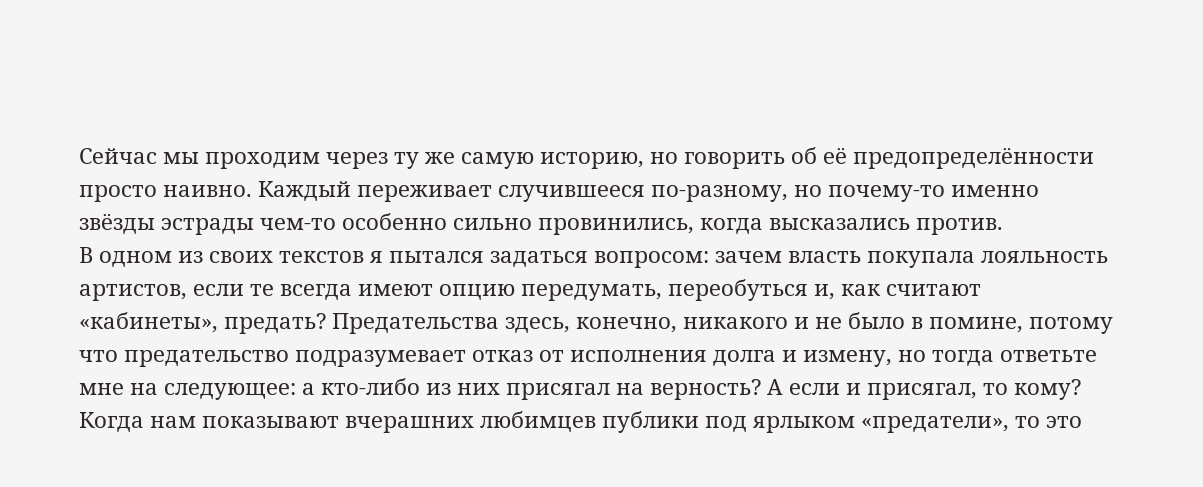Сейчас мы проходим через ту же самую историю, но говорить об её предопределённости просто наивно. Каждый переживает случившееся по-разному, но почему-то именно звёзды эстрады чем-то особенно сильно провинились, когда высказались против.
В одном из своих текстов я пытался задаться вопросом: зачем власть покупала лояльность артистов, если те всегда имеют опцию передумать, переобуться и, как считают «кабинеты», предать? Предательства здесь, конечно, никакого и не было в помине, потому что предательство подразумевает отказ от исполнения долга и измену, но тогда ответьте мне на следующее: а кто-либо из них присягал на верность? А если и присягал, то кому?
Когда нам показывают вчерашних любимцев публики под ярлыком «предатели», то это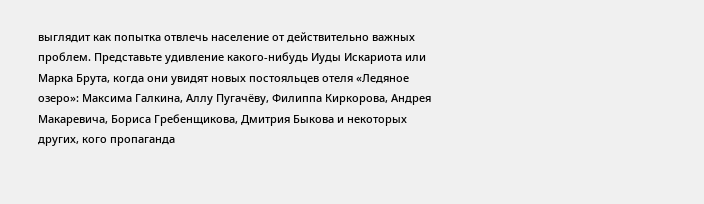выглядит как попытка отвлечь население от действительно важных проблем. Представьте удивление какого-нибудь Иуды Искариота или Марка Брута, когда они увидят новых постояльцев отеля «Ледяное озеро»: Максима Галкина, Аллу Пугачёву, Филиппа Киркорова, Андрея Макаревича, Бориса Гребенщикова, Дмитрия Быкова и некоторых других, кого пропаганда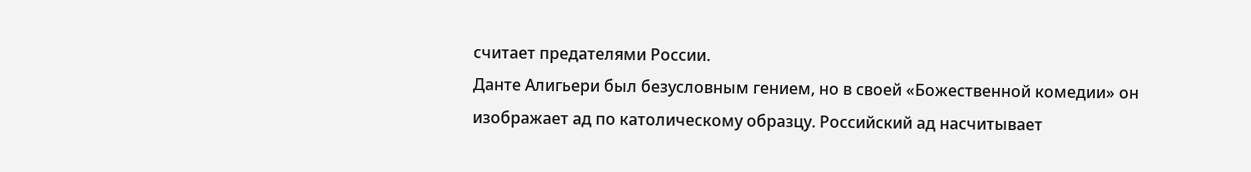считает предателями России.
Данте Алигьери был безусловным гением, но в своей «Божественной комедии» он изображает ад по католическому образцу. Российский ад насчитывает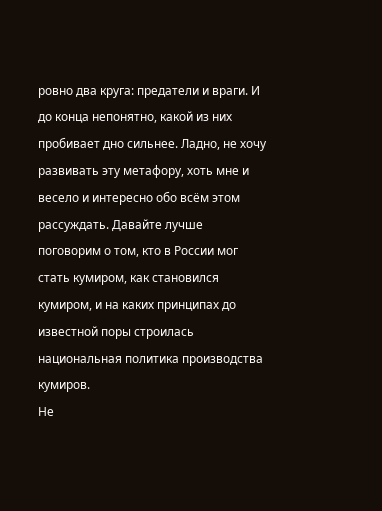ровно два круга: предатели и враги. И до конца непонятно, какой из них пробивает дно сильнее. Ладно, не хочу развивать эту метафору, хоть мне и весело и интересно обо всём этом рассуждать. Давайте лучше поговорим о том, кто в России мог стать кумиром, как становился кумиром, и на каких принципах до известной поры строилась национальная политика производства кумиров.
Не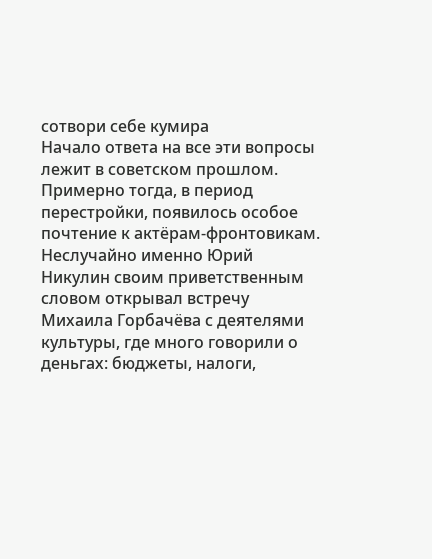сотвори себе кумира
Начало ответа на все эти вопросы лежит в советском прошлом. Примерно тогда, в период перестройки, появилось особое почтение к актёрам-фронтовикам. Неслучайно именно Юрий Никулин своим приветственным словом открывал встречу Михаила Горбачёва с деятелями культуры, где много говорили о деньгах: бюджеты, налоги,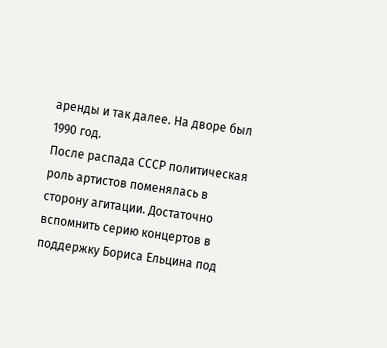аренды и так далее. На дворе был 1990 год.
После распада СССР политическая роль артистов поменялась в сторону агитации. Достаточно вспомнить серию концертов в поддержку Бориса Ельцина под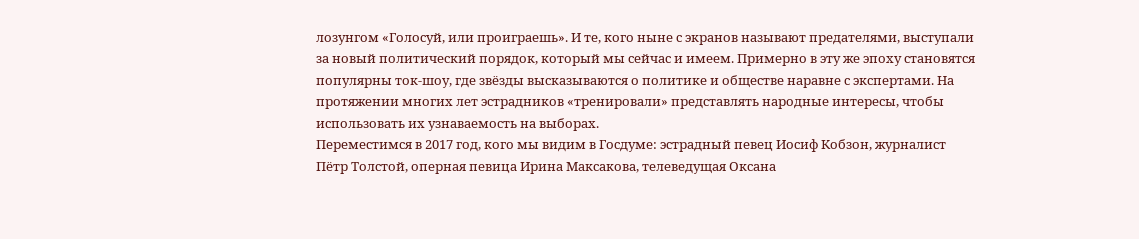лозунгом «Голосуй, или проиграешь». И те, кого ныне с экранов называют предателями, выступали за новый политический порядок, который мы сейчас и имеем. Примерно в эту же эпоху становятся популярны ток-шоу, где звёзды высказываются о политике и обществе наравне с экспертами. На протяжении многих лет эстрадников «тренировали» представлять народные интересы, чтобы использовать их узнаваемость на выборах.
Переместимся в 2017 год, кого мы видим в Госдуме: эстрадный певец Иосиф Кобзон, журналист Пётр Толстой, оперная певица Ирина Максакова, телеведущая Оксана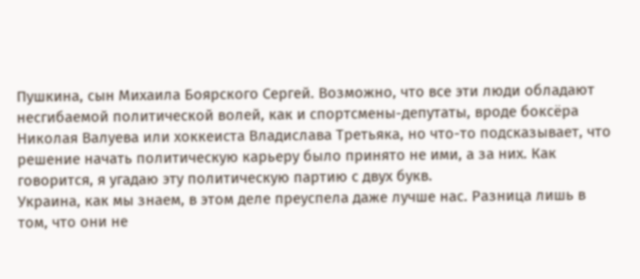Пушкина, сын Михаила Боярского Сергей. Возможно, что все эти люди обладают несгибаемой политической волей, как и спортсмены-депутаты, вроде боксёра Николая Валуева или хоккеиста Владислава Третьяка, но что-то подсказывает, что решение начать политическую карьеру было принято не ими, а за них. Как говорится, я угадаю эту политическую партию с двух букв.
Украина, как мы знаем, в этом деле преуспела даже лучше нас. Разница лишь в том, что они не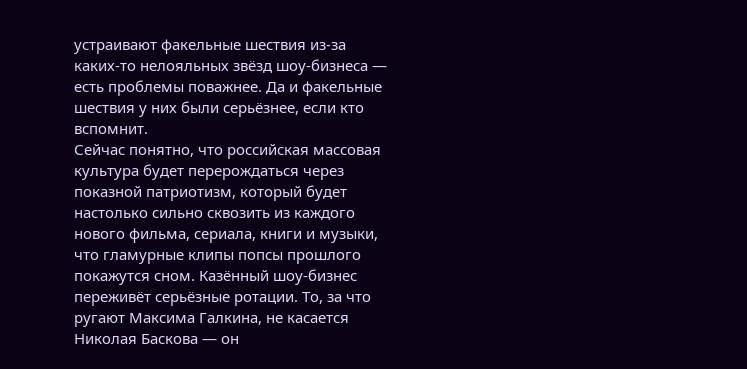устраивают факельные шествия из-за каких-то нелояльных звёзд шоу-бизнеса — есть проблемы поважнее. Да и факельные шествия у них были серьёзнее, если кто вспомнит.
Сейчас понятно, что российская массовая культура будет перерождаться через показной патриотизм, который будет настолько сильно сквозить из каждого нового фильма, сериала, книги и музыки, что гламурные клипы попсы прошлого покажутся сном. Казённый шоу-бизнес переживёт серьёзные ротации. То, за что ругают Максима Галкина, не касается Николая Баскова — он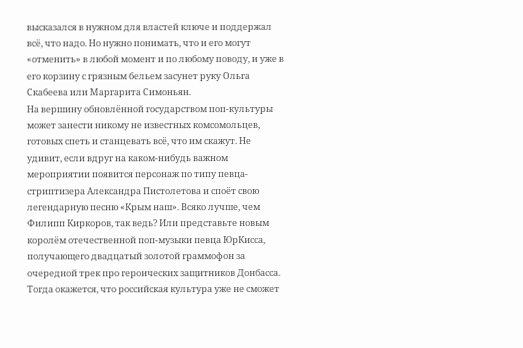высказался в нужном для властей ключе и поддержал всё, что надо. Но нужно понимать, что и его могут «отменить» в любой момент и по любому поводу, и уже в его корзину с грязным бельем засунет руку Ольга Скабеева или Маргарита Симоньян.
На вершину обновлённой государством поп-культуры может занести никому не известных комсомольцев, готовых спеть и станцевать всё, что им скажут. Не удивит, если вдруг на каком-нибудь важном мероприятии появится персонаж по типу певца-стриптизера Александра Пистолетова и споёт свою легендарную песню «Крым наш». Всяко лучше, чем Филипп Киркоров, так ведь? Или представьте новым королём отечественной поп-музыки певца ЮрКисса, получающего двадцатый золотой граммофон за очередной трек про героических защитников Донбасса.
Тогда окажется, что российская культура уже не сможет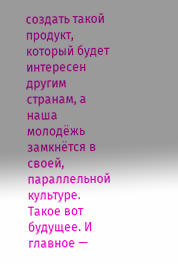создать такой продукт, который будет интересен другим странам, а наша молодёжь замкнётся в своей, параллельной культуре. Такое вот будущее. И главное —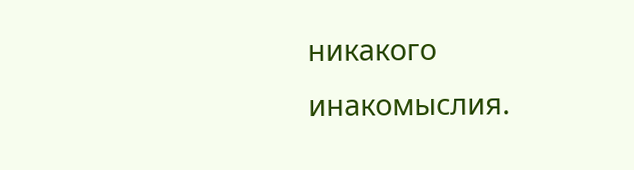никакого инакомыслия.